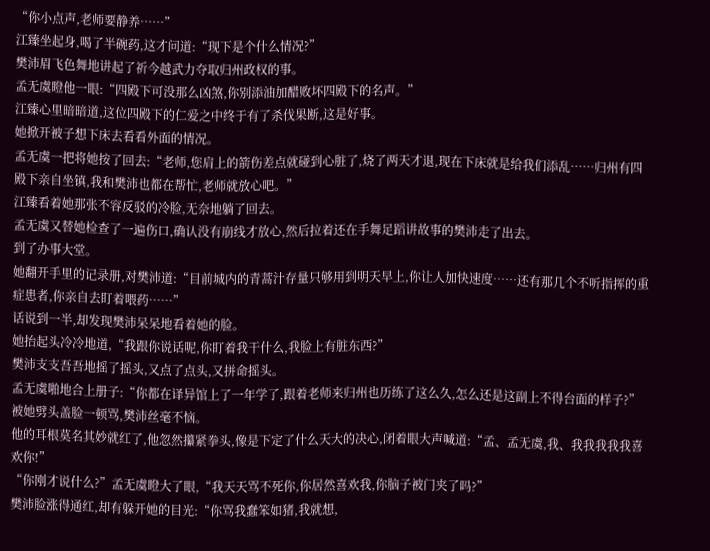“你小点声,老师要静养……”
江臻坐起身,喝了半碗药,这才问道:“现下是个什么情况?”
樊沛眉飞色舞地讲起了祈今越武力夺取归州政权的事。
孟无虞瞪他一眼:“四殿下可没那么凶煞,你别添油加醋败坏四殿下的名声。”
江臻心里暗暗道,这位四殿下的仁爱之中终于有了杀伐果断,这是好事。
她掀开被子想下床去看看外面的情况。
孟无虞一把将她按了回去:“老师,您肩上的箭伤差点就碰到心脏了,烧了两天才退,现在下床就是给我们添乱……归州有四殿下亲自坐镇,我和樊沛也都在帮忙,老师就放心吧。”
江臻看着她那张不容反驳的冷脸,无奈地躺了回去。
孟无虞又替她检查了一遍伤口,确认没有崩线才放心,然后拉着还在手舞足蹈讲故事的樊沛走了出去。
到了办事大堂。
她翻开手里的记录册,对樊沛道:“目前城内的青蒿汁存量只够用到明天早上,你让人加快速度……还有那几个不听指挥的重症患者,你亲自去盯着喂药……”
话说到一半,却发现樊沛呆呆地看着她的脸。
她抬起头冷冷地道,“我跟你说话呢,你盯着我干什么,我脸上有脏东西?”
樊沛支支吾吾地摇了摇头,又点了点头,又拼命摇头。
孟无虞啪地合上册子:“你都在译异馆上了一年学了,跟着老师来归州也历练了这么久,怎么还是这副上不得台面的样子?”
被她劈头盖脸一顿骂,樊沛丝毫不恼。
他的耳根莫名其妙就红了,他忽然攥紧拳头,像是下定了什么天大的决心,闭着眼大声喊道:“孟、孟无虞,我、我我我我我喜欢你!”
“你刚才说什么?”孟无虞瞪大了眼,“我天天骂不死你,你居然喜欢我,你脑子被门夹了吗?”
樊沛脸涨得通红,却有躲开她的目光:“你骂我蠢笨如猪,我就想,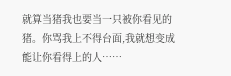就算当猪我也要当一只被你看见的猪。你骂我上不得台面,我就想变成能让你看得上的人……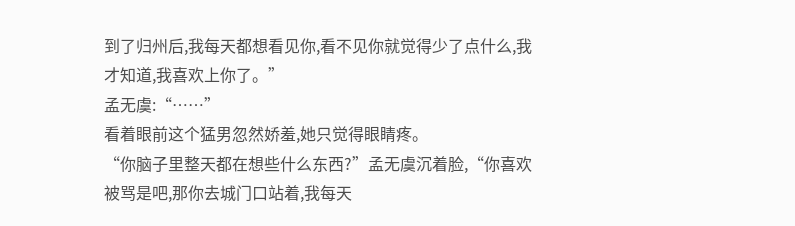到了归州后,我每天都想看见你,看不见你就觉得少了点什么,我才知道,我喜欢上你了。”
孟无虞:“……”
看着眼前这个猛男忽然娇羞,她只觉得眼睛疼。
“你脑子里整天都在想些什么东西?”孟无虞沉着脸,“你喜欢被骂是吧,那你去城门口站着,我每天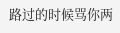路过的时候骂你两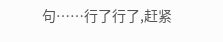句……行了行了,赶紧